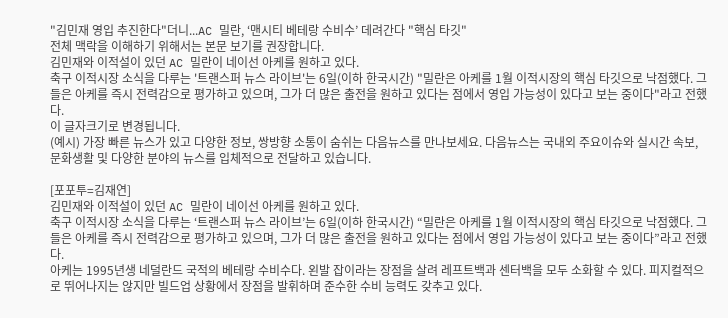"김민재 영입 추진한다"더니...AC 밀란, ‘맨시티 베테랑 수비수’ 데려간다 "핵심 타깃"
전체 맥락을 이해하기 위해서는 본문 보기를 권장합니다.
김민재와 이적설이 있던 AC 밀란이 네이선 아케를 원하고 있다.
축구 이적시장 소식을 다루는 '트랜스퍼 뉴스 라이브'는 6일(이하 한국시간) "밀란은 아케를 1월 이적시장의 핵심 타깃으로 낙점했다. 그들은 아케를 즉시 전력감으로 평가하고 있으며, 그가 더 많은 출전을 원하고 있다는 점에서 영입 가능성이 있다고 보는 중이다"라고 전했다.
이 글자크기로 변경됩니다.
(예시) 가장 빠른 뉴스가 있고 다양한 정보, 쌍방향 소통이 숨쉬는 다음뉴스를 만나보세요. 다음뉴스는 국내외 주요이슈와 실시간 속보, 문화생활 및 다양한 분야의 뉴스를 입체적으로 전달하고 있습니다.

[포포투=김재연]
김민재와 이적설이 있던 AC 밀란이 네이선 아케를 원하고 있다.
축구 이적시장 소식을 다루는 ‘트랜스퍼 뉴스 라이브’는 6일(이하 한국시간) “밀란은 아케를 1월 이적시장의 핵심 타깃으로 낙점했다. 그들은 아케를 즉시 전력감으로 평가하고 있으며, 그가 더 많은 출전을 원하고 있다는 점에서 영입 가능성이 있다고 보는 중이다”라고 전했다.
아케는 1995년생 네덜란드 국적의 베테랑 수비수다. 왼발 잡이라는 장점을 살려 레프트백과 센터백을 모두 소화할 수 있다. 피지컬적으로 뛰어나지는 않지만 빌드업 상황에서 장점을 발휘하며 준수한 수비 능력도 갖추고 있다.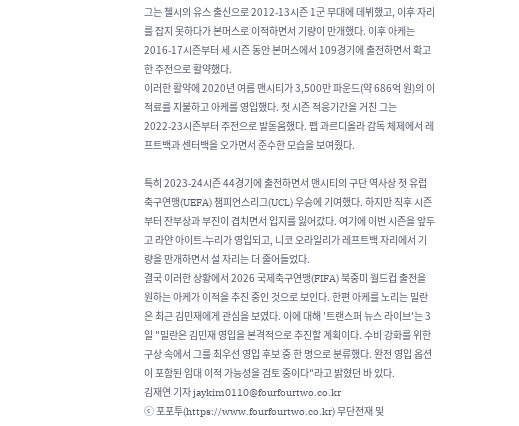그는 첼시의 유스 출신으로 2012-13시즌 1군 무대에 데뷔했고, 이후 자리를 잡지 못하다가 본머스로 이적하면서 기량이 만개했다. 이후 아케는 2016-17시즌부터 세 시즌 동안 본머스에서 109경기에 출전하면서 확고한 주전으로 활약했다.
이러한 활약에 2020년 여름 맨시티가 3,500만 파운드(약 686억 원)의 이적료를 지불하고 아케를 영입했다. 첫 시즌 적응기간을 거친 그는 2022-23시즌부터 주전으로 발돋움했다. 펩 과르디올라 감독 체제에서 레프트백과 센터백을 오가면서 준수한 모습을 보여줬다.

특히 2023-24시즌 44경기에 출전하면서 맨시티의 구단 역사상 첫 유럽축구연맹(UEFA) 챔피언스리그(UCL) 우승에 기여했다. 하지만 직후 시즌부터 잔부상과 부진이 겹치면서 입지를 잃어갔다. 여기에 이번 시즌을 앞두고 라얀 아이트-누리가 영입되고, 니코 오라일리가 레프트백 자리에서 기량을 만개하면서 설 자리는 더 줄어들었다.
결국 이러한 상황에서 2026 국제축구연맹(FIFA) 북중미 월드컵 출전을 원하는 아케가 이적을 추진 중인 것으로 보인다. 한편 아케를 노리는 밀란은 최근 김민재에게 관심을 보였다. 이에 대해 '트랜스퍼 뉴스 라이브'는 3일 "밀란은 김민재 영입을 본격적으로 추진할 계획이다. 수비 강화를 위한 구상 속에서 그를 최우선 영입 후보 중 한 명으로 분류했다. 완전 영입 옵션이 포함된 임대 이적 가능성을 검토 중이다"라고 밝혔던 바 있다.
김재연 기자 jaykim0110@fourfourtwo.co.kr
ⓒ 포포투(https://www.fourfourtwo.co.kr) 무단전재 및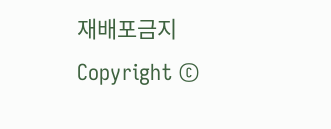재배포금지
Copyright ©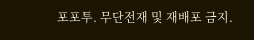포포투. 무단전재 및 재배포 금지.